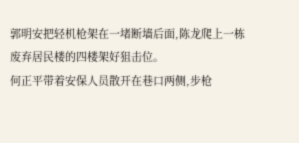郭明安把轻机枪架在一堵断墙后面,陈龙爬上一栋废弃居民楼的四楼架好狙击位。
何正平带着安保人员散开在巷口两侧,步枪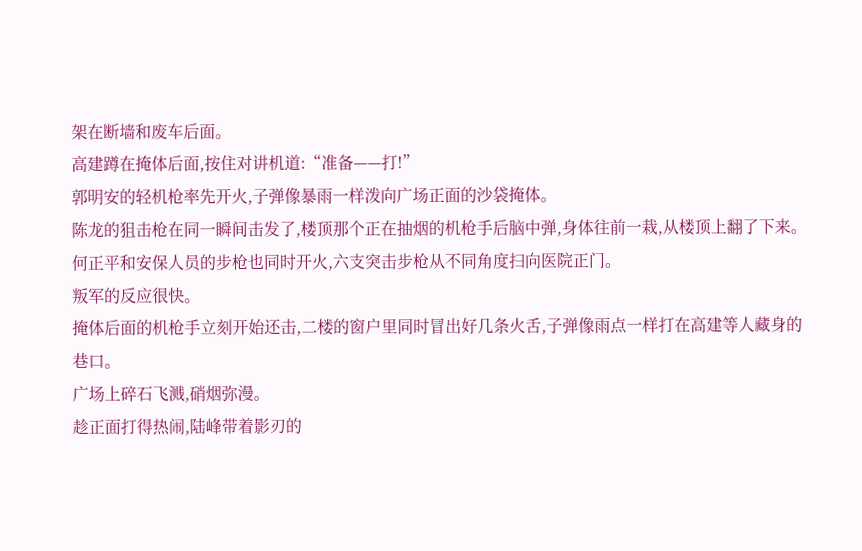架在断墙和废车后面。
高建蹲在掩体后面,按住对讲机道:“准备——打!”
郭明安的轻机枪率先开火,子弹像暴雨一样泼向广场正面的沙袋掩体。
陈龙的狙击枪在同一瞬间击发了,楼顶那个正在抽烟的机枪手后脑中弹,身体往前一栽,从楼顶上翻了下来。
何正平和安保人员的步枪也同时开火,六支突击步枪从不同角度扫向医院正门。
叛军的反应很快。
掩体后面的机枪手立刻开始还击,二楼的窗户里同时冒出好几条火舌,子弹像雨点一样打在高建等人藏身的巷口。
广场上碎石飞溅,硝烟弥漫。
趁正面打得热闹,陆峰带着影刃的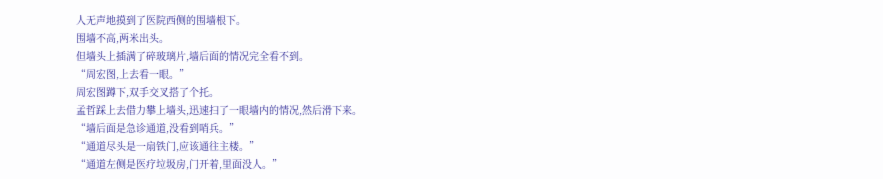人无声地摸到了医院西侧的围墙根下。
围墙不高,两米出头。
但墙头上插满了碎玻璃片,墙后面的情况完全看不到。
“周宏图,上去看一眼。”
周宏图蹲下,双手交叉搭了个托。
孟哲踩上去借力攀上墙头,迅速扫了一眼墙内的情况,然后滑下来。
“墙后面是急诊通道,没看到哨兵。”
“通道尽头是一扇铁门,应该通往主楼。”
“通道左侧是医疗垃圾房,门开着,里面没人。”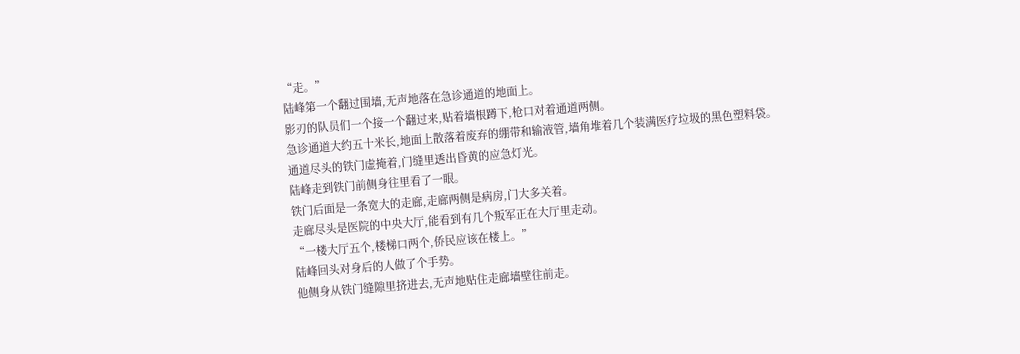“走。”
陆峰第一个翻过围墙,无声地落在急诊通道的地面上。
影刃的队员们一个接一个翻过来,贴着墙根蹲下,枪口对着通道两侧。
急诊通道大约五十米长,地面上散落着废弃的绷带和输液管,墙角堆着几个装满医疗垃圾的黑色塑料袋。
通道尽头的铁门虚掩着,门缝里透出昏黄的应急灯光。
陆峰走到铁门前侧身往里看了一眼。
铁门后面是一条宽大的走廊,走廊两侧是病房,门大多关着。
走廊尽头是医院的中央大厅,能看到有几个叛军正在大厅里走动。
“一楼大厅五个,楼梯口两个,侨民应该在楼上。”
陆峰回头对身后的人做了个手势。
他侧身从铁门缝隙里挤进去,无声地贴住走廊墙壁往前走。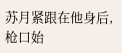苏月紧跟在他身后,枪口始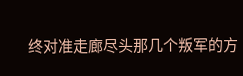终对准走廊尽头那几个叛军的方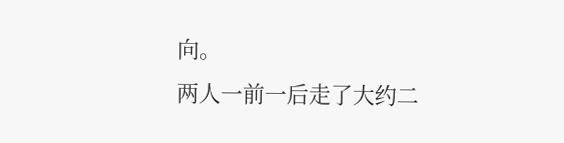向。
两人一前一后走了大约二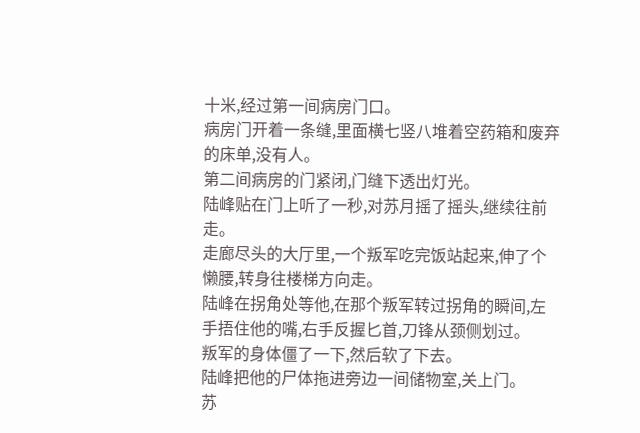十米,经过第一间病房门口。
病房门开着一条缝,里面横七竖八堆着空药箱和废弃的床单,没有人。
第二间病房的门紧闭,门缝下透出灯光。
陆峰贴在门上听了一秒,对苏月摇了摇头,继续往前走。
走廊尽头的大厅里,一个叛军吃完饭站起来,伸了个懒腰,转身往楼梯方向走。
陆峰在拐角处等他,在那个叛军转过拐角的瞬间,左手捂住他的嘴,右手反握匕首,刀锋从颈侧划过。
叛军的身体僵了一下,然后软了下去。
陆峰把他的尸体拖进旁边一间储物室,关上门。
苏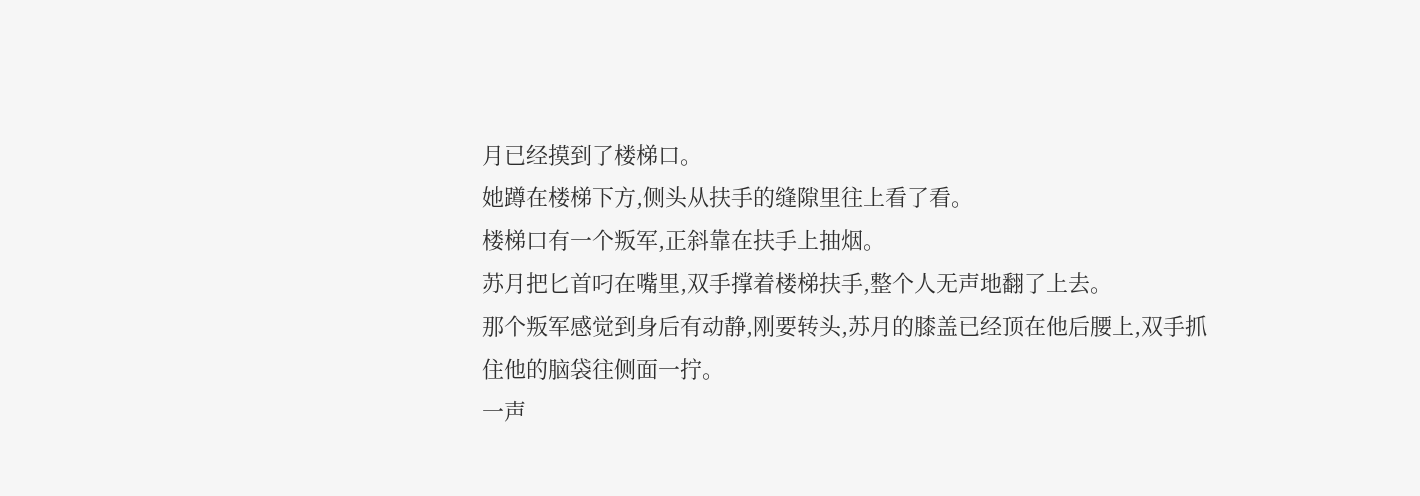月已经摸到了楼梯口。
她蹲在楼梯下方,侧头从扶手的缝隙里往上看了看。
楼梯口有一个叛军,正斜靠在扶手上抽烟。
苏月把匕首叼在嘴里,双手撑着楼梯扶手,整个人无声地翻了上去。
那个叛军感觉到身后有动静,刚要转头,苏月的膝盖已经顶在他后腰上,双手抓住他的脑袋往侧面一拧。
一声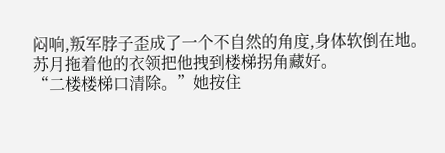闷响,叛军脖子歪成了一个不自然的角度,身体软倒在地。
苏月拖着他的衣领把他拽到楼梯拐角藏好。
“二楼楼梯口清除。”她按住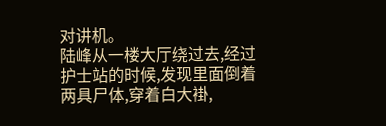对讲机。
陆峰从一楼大厅绕过去,经过护士站的时候,发现里面倒着两具尸体,穿着白大褂,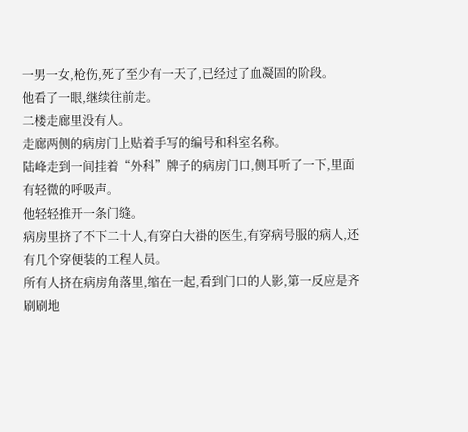一男一女,枪伤,死了至少有一天了,已经过了血凝固的阶段。
他看了一眼,继续往前走。
二楼走廊里没有人。
走廊两侧的病房门上贴着手写的编号和科室名称。
陆峰走到一间挂着“外科”牌子的病房门口,侧耳听了一下,里面有轻微的呼吸声。
他轻轻推开一条门缝。
病房里挤了不下二十人,有穿白大褂的医生,有穿病号服的病人,还有几个穿便装的工程人员。
所有人挤在病房角落里,缩在一起,看到门口的人影,第一反应是齐刷刷地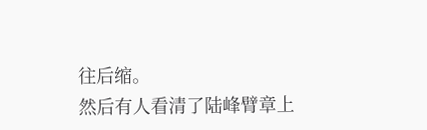往后缩。
然后有人看清了陆峰臂章上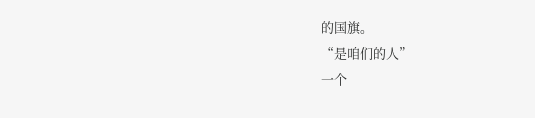的国旗。
“是咱们的人”
一个